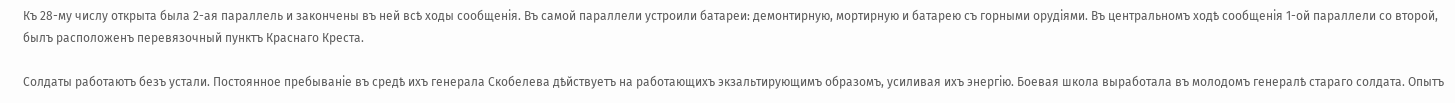Къ 28-му числу открыта была 2-ая параллель и закончены въ ней всѣ ходы сообщенія. Въ самой параллели устроили батареи: демонтирную, мортирную и батарею съ горными орудіями. Въ центральномъ ходѣ сообщенія 1-ой параллели со второй, былъ расположенъ перевязочный пунктъ Краснаго Креста.

Солдаты работаютъ безъ устали. Постоянное пребываніе въ средѣ ихъ генерала Скобелева дѣйствуетъ на работающихъ экзальтирующимъ образомъ, усиливая ихъ энергію. Боевая школа выработала въ молодомъ генералѣ стараго солдата. Опытъ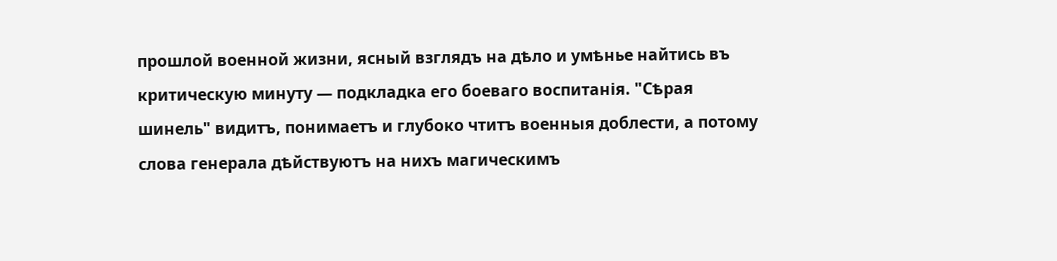прошлой военной жизни, ясный взглядъ на дѣло и умѣнье найтись въ критическую минуту — подкладка его боеваго воспитанія. "Сѣрая шинель" видитъ, понимаетъ и глубоко чтитъ военныя доблести, а потому слова генерала дѣйствуютъ на нихъ магическимъ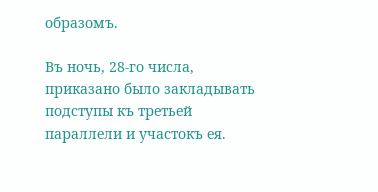образомъ.

Въ ночь, 28-го числа, приказано было закладывать подступы къ третьей параллели и участокъ ея.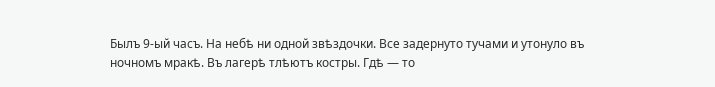Былъ 9-ый часъ. На небѣ ни одной звѣздочки. Все задернуто тучами и утонуло въ ночномъ мракѣ. Въ лагерѣ тлѣютъ костры. Гдѣ — то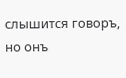слышится говоръ, но онъ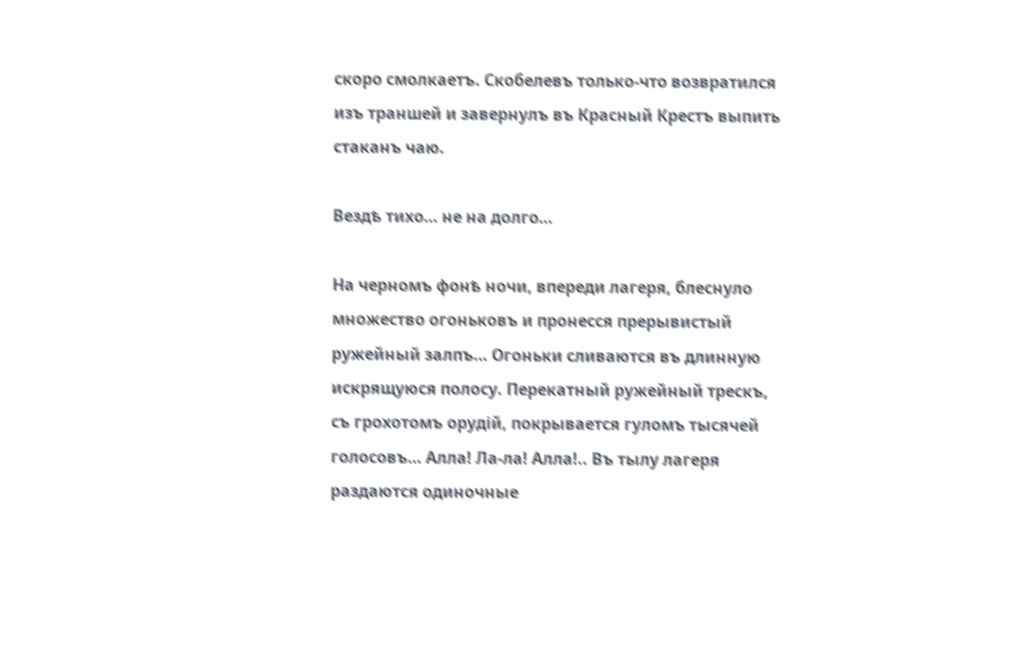скоро смолкаетъ. Скобелевъ только-что возвратился изъ траншей и завернулъ въ Красный Крестъ выпить стаканъ чаю.

Вездѣ тихо… не на долго…

На черномъ фонѣ ночи, впереди лагеря, блеснуло множество огоньковъ и пронесся прерывистый ружейный залпъ… Огоньки сливаются въ длинную искрящуюся полосу. Перекатный ружейный трескъ, съ грохотомъ орудій, покрывается гуломъ тысячей голосовъ… Алла! Ла-ла! Алла!.. Въ тылу лагеря раздаются одиночные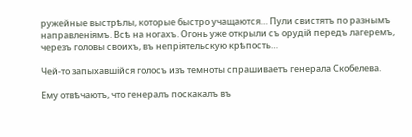ружейные выстрѣлы, которые быстро учащаются… Пули свистятъ по разнымъ направленіямъ. Всѣ на ногахъ. Огонь уже открыли съ орудій передъ лагеремъ, черезъ головы своихъ, въ непріятельскую крѣпость…

Чей-то запыхавшійся голосъ изъ темноты спрашиваетъ генерала Скобелева.

Ему отвѣчаютъ, что генералъ поскакалъ въ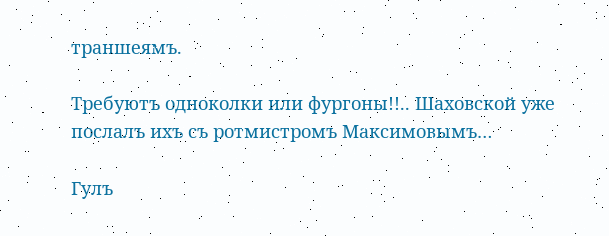траншеямъ.

Требуютъ одноколки или фургоны!!.. Шаховской уже послалъ ихъ съ ротмистромъ Максимовымъ…

Гулъ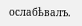ослабѣвалъ.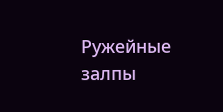Ружейные залпы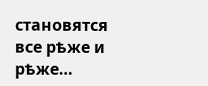становятся все рѣже и рѣже…